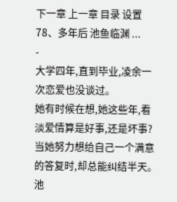下一章 上一章 目录 设置
78、多年后 池鱼临渊 ...
-
大学四年,直到毕业,凌余一次恋爱也没谈过。
她有时候在想,她这些年,看淡爱情算是好事,还是坏事?
当她努力想给自己一个满意的答复时,却总能纠结半天。
池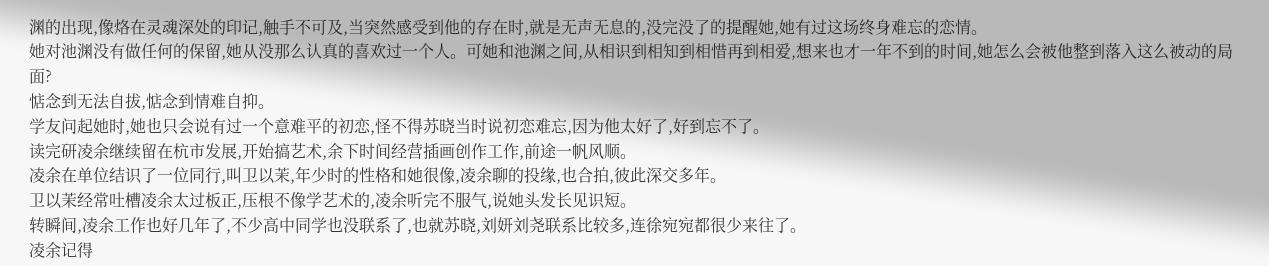渊的出现,像烙在灵魂深处的印记,触手不可及,当突然感受到他的存在时,就是无声无息的,没完没了的提醒她,她有过这场终身难忘的恋情。
她对池渊没有做任何的保留,她从没那么认真的喜欢过一个人。可她和池渊之间,从相识到相知到相惜再到相爱,想来也才一年不到的时间,她怎么会被他整到落入这么被动的局面?
惦念到无法自拔,惦念到情难自抑。
学友问起她时,她也只会说有过一个意难平的初恋,怪不得苏晓当时说初恋难忘,因为他太好了,好到忘不了。
读完研凌余继续留在杭市发展,开始搞艺术,余下时间经营插画创作工作,前途一帆风顺。
凌余在单位结识了一位同行,叫卫以茉,年少时的性格和她很像,凌余聊的投缘,也合拍,彼此深交多年。
卫以茉经常吐槽凌余太过板正,压根不像学艺术的,凌余听完不服气,说她头发长见识短。
转瞬间,凌余工作也好几年了,不少高中同学也没联系了,也就苏晓,刘妍刘尧联系比较多,连徐宛宛都很少来往了。
凌余记得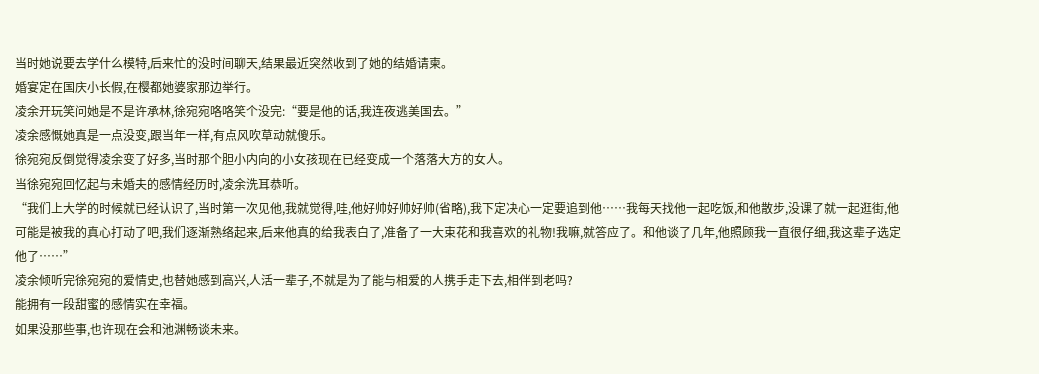当时她说要去学什么模特,后来忙的没时间聊天,结果最近突然收到了她的结婚请柬。
婚宴定在国庆小长假,在樱都她婆家那边举行。
凌余开玩笑问她是不是许承林,徐宛宛咯咯笑个没完:“要是他的话,我连夜逃美国去。”
凌余感慨她真是一点没变,跟当年一样,有点风吹草动就傻乐。
徐宛宛反倒觉得凌余变了好多,当时那个胆小内向的小女孩现在已经变成一个落落大方的女人。
当徐宛宛回忆起与未婚夫的感情经历时,凌余洗耳恭听。
“我们上大学的时候就已经认识了,当时第一次见他,我就觉得,哇,他好帅好帅好帅(省略),我下定决心一定要追到他……我每天找他一起吃饭,和他散步,没课了就一起逛街,他可能是被我的真心打动了吧,我们逐渐熟络起来,后来他真的给我表白了,准备了一大束花和我喜欢的礼物!我嘛,就答应了。和他谈了几年,他照顾我一直很仔细,我这辈子选定他了……”
凌余倾听完徐宛宛的爱情史,也替她感到高兴,人活一辈子,不就是为了能与相爱的人携手走下去,相伴到老吗?
能拥有一段甜蜜的感情实在幸福。
如果没那些事,也许现在会和池渊畅谈未来。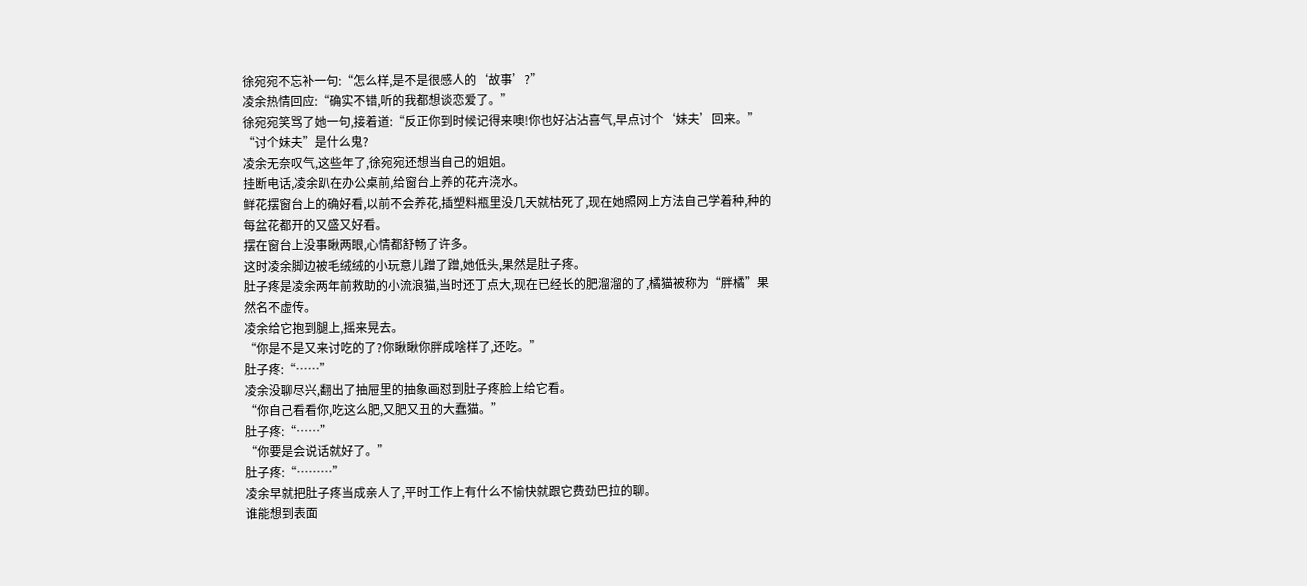徐宛宛不忘补一句:“怎么样,是不是很感人的‘故事’?”
凌余热情回应:“确实不错,听的我都想谈恋爱了。”
徐宛宛笑骂了她一句,接着道:“反正你到时候记得来噢!你也好沾沾喜气,早点讨个‘妹夫’回来。”
“讨个妹夫”是什么鬼?
凌余无奈叹气,这些年了,徐宛宛还想当自己的姐姐。
挂断电话,凌余趴在办公桌前,给窗台上养的花卉浇水。
鲜花摆窗台上的确好看,以前不会养花,插塑料瓶里没几天就枯死了,现在她照网上方法自己学着种,种的每盆花都开的又盛又好看。
摆在窗台上没事瞅两眼,心情都舒畅了许多。
这时凌余脚边被毛绒绒的小玩意儿蹭了蹭,她低头,果然是肚子疼。
肚子疼是凌余两年前救助的小流浪猫,当时还丁点大,现在已经长的肥溜溜的了,橘猫被称为“胖橘”果然名不虚传。
凌余给它抱到腿上,摇来晃去。
“你是不是又来讨吃的了?你瞅瞅你胖成啥样了,还吃。”
肚子疼:“……”
凌余没聊尽兴,翻出了抽屉里的抽象画怼到肚子疼脸上给它看。
“你自己看看你,吃这么肥,又肥又丑的大蠢猫。”
肚子疼:“……”
“你要是会说话就好了。”
肚子疼:“………”
凌余早就把肚子疼当成亲人了,平时工作上有什么不愉快就跟它费劲巴拉的聊。
谁能想到表面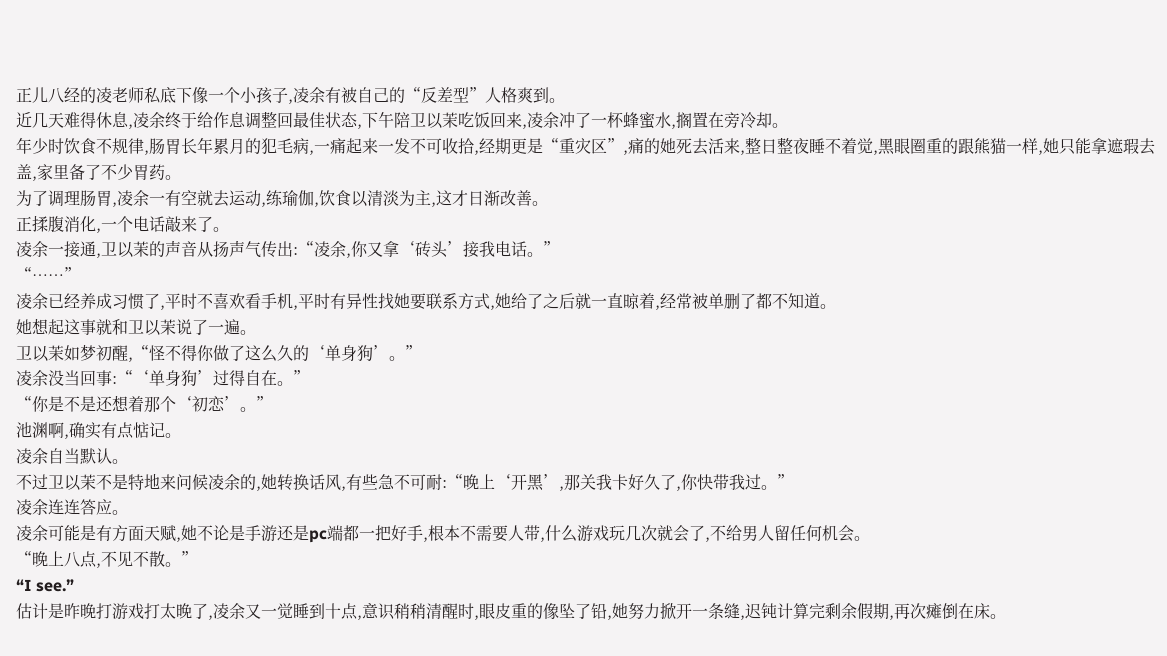正儿八经的凌老师私底下像一个小孩子,凌余有被自己的“反差型”人格爽到。
近几天难得休息,凌余终于给作息调整回最佳状态,下午陪卫以茉吃饭回来,凌余冲了一杯蜂蜜水,搁置在旁冷却。
年少时饮食不规律,肠胃长年累月的犯毛病,一痛起来一发不可收拾,经期更是“重灾区”,痛的她死去活来,整日整夜睡不着觉,黑眼圈重的跟熊猫一样,她只能拿遮瑕去盖,家里备了不少胃药。
为了调理肠胃,凌余一有空就去运动,练瑜伽,饮食以清淡为主,这才日渐改善。
正揉腹消化,一个电话敲来了。
凌余一接通,卫以茉的声音从扬声气传出:“凌余,你又拿‘砖头’接我电话。”
“……”
凌余已经养成习惯了,平时不喜欢看手机,平时有异性找她要联系方式,她给了之后就一直晾着,经常被单删了都不知道。
她想起这事就和卫以茉说了一遍。
卫以茉如梦初醒,“怪不得你做了这么久的‘单身狗’。”
凌余没当回事:“‘单身狗’过得自在。”
“你是不是还想着那个‘初恋’。”
池渊啊,确实有点惦记。
凌余自当默认。
不过卫以茉不是特地来问候凌余的,她转换话风,有些急不可耐:“晚上‘开黑’,那关我卡好久了,你快带我过。”
凌余连连答应。
凌余可能是有方面天赋,她不论是手游还是pc端都一把好手,根本不需要人带,什么游戏玩几次就会了,不给男人留任何机会。
“晚上八点,不见不散。”
“I see.”
估计是昨晚打游戏打太晚了,凌余又一觉睡到十点,意识稍稍清醒时,眼皮重的像坠了铅,她努力掀开一条缝,迟钝计算完剩余假期,再次瘫倒在床。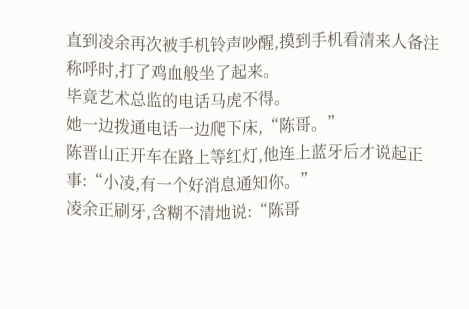直到凌余再次被手机铃声吵醒,摸到手机看清来人备注称呼时,打了鸡血般坐了起来。
毕竟艺术总监的电话马虎不得。
她一边拨通电话一边爬下床,“陈哥。”
陈晋山正开车在路上等红灯,他连上蓝牙后才说起正事:“小凌,有一个好消息通知你。”
凌余正刷牙,含糊不清地说:“陈哥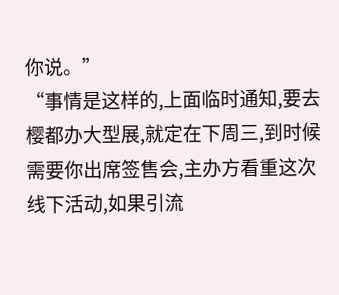你说。”
“事情是这样的,上面临时通知,要去樱都办大型展,就定在下周三,到时候需要你出席签售会,主办方看重这次线下活动,如果引流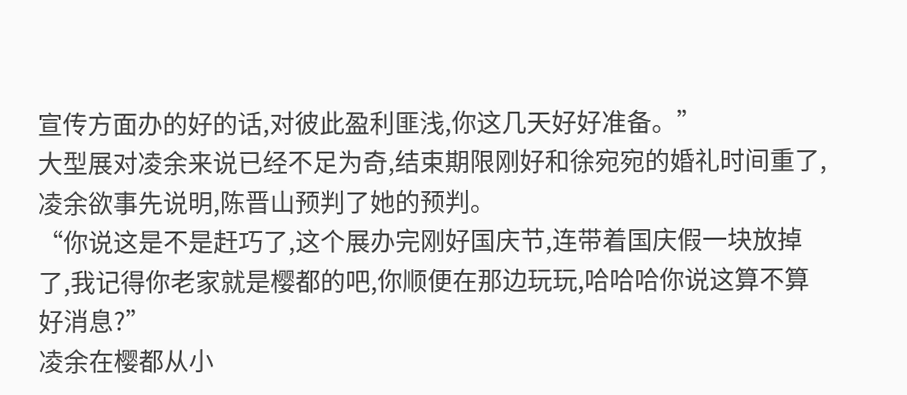宣传方面办的好的话,对彼此盈利匪浅,你这几天好好准备。”
大型展对凌余来说已经不足为奇,结束期限刚好和徐宛宛的婚礼时间重了,凌余欲事先说明,陈晋山预判了她的预判。
“你说这是不是赶巧了,这个展办完刚好国庆节,连带着国庆假一块放掉了,我记得你老家就是樱都的吧,你顺便在那边玩玩,哈哈哈你说这算不算好消息?”
凌余在樱都从小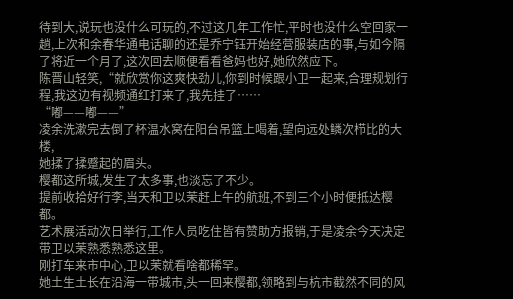待到大,说玩也没什么可玩的,不过这几年工作忙,平时也没什么空回家一趟,上次和余春华通电话聊的还是乔宁钰开始经营服装店的事,与如今隔了将近一个月了,这次回去顺便看看爸妈也好,她欣然应下。
陈晋山轻笑,“就欣赏你这爽快劲儿,你到时候跟小卫一起来,合理规划行程,我这边有视频通红打来了,我先挂了……
“嘟——嘟——”
凌余洗漱完去倒了杯温水窝在阳台吊篮上喝着,望向远处鳞次栉比的大楼,
她揉了揉蹙起的眉头。
樱都这所城,发生了太多事,也淡忘了不少。
提前收拾好行李,当天和卫以茉赶上午的航班,不到三个小时便抵达樱都。
艺术展活动次日举行,工作人员吃住皆有赞助方报销,于是凌余今天决定带卫以茉熟悉熟悉这里。
刚打车来市中心,卫以茉就看啥都稀罕。
她土生土长在沿海一带城市,头一回来樱都,领略到与杭市截然不同的风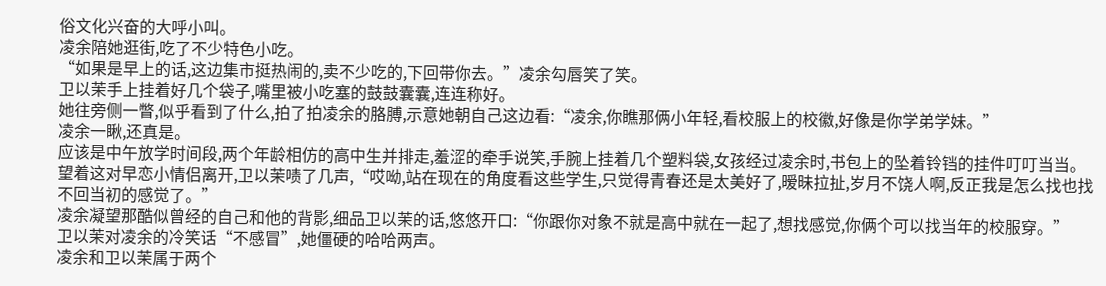俗文化兴奋的大呼小叫。
凌余陪她逛街,吃了不少特色小吃。
“如果是早上的话,这边集市挺热闹的,卖不少吃的,下回带你去。”凌余勾唇笑了笑。
卫以茉手上挂着好几个袋子,嘴里被小吃塞的鼓鼓囊囊,连连称好。
她往旁侧一瞥,似乎看到了什么,拍了拍凌余的胳膊,示意她朝自己这边看:“凌余,你瞧那俩小年轻,看校服上的校徽,好像是你学弟学妹。”
凌余一瞅,还真是。
应该是中午放学时间段,两个年龄相仿的高中生并排走,羞涩的牵手说笑,手腕上挂着几个塑料袋,女孩经过凌余时,书包上的坠着铃铛的挂件叮叮当当。
望着这对早恋小情侣离开,卫以茉啧了几声,“哎呦,站在现在的角度看这些学生,只觉得青春还是太美好了,暧昧拉扯,岁月不饶人啊,反正我是怎么找也找不回当初的感觉了。”
凌余凝望那酷似曾经的自己和他的背影,细品卫以茉的话,悠悠开口:“你跟你对象不就是高中就在一起了,想找感觉,你俩个可以找当年的校服穿。”
卫以茉对凌余的冷笑话“不感冒”,她僵硬的哈哈两声。
凌余和卫以茉属于两个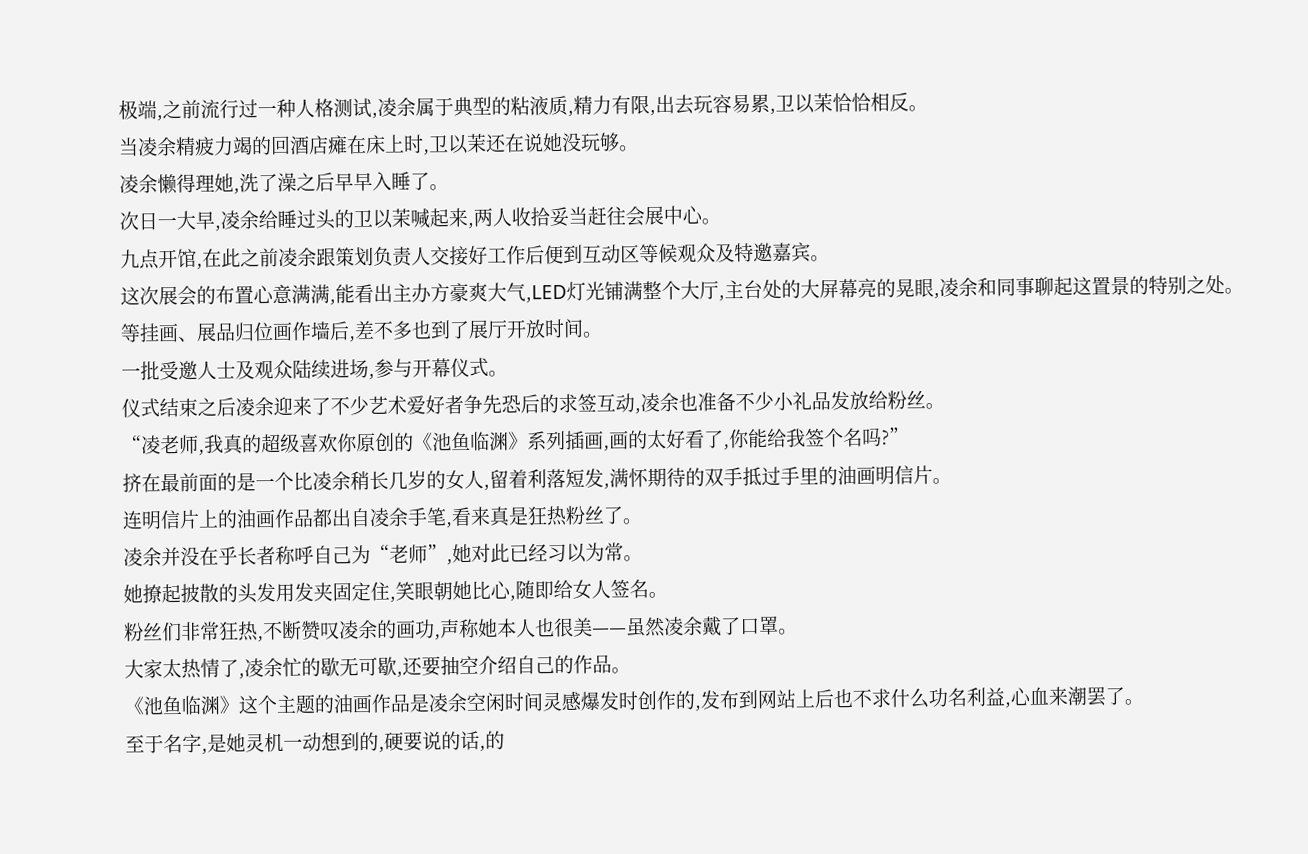极端,之前流行过一种人格测试,凌余属于典型的粘液质,精力有限,出去玩容易累,卫以茉恰恰相反。
当凌余精疲力竭的回酒店瘫在床上时,卫以茉还在说她没玩够。
凌余懒得理她,洗了澡之后早早入睡了。
次日一大早,凌余给睡过头的卫以茉喊起来,两人收拾妥当赶往会展中心。
九点开馆,在此之前凌余跟策划负责人交接好工作后便到互动区等候观众及特邀嘉宾。
这次展会的布置心意满满,能看出主办方豪爽大气,LED灯光铺满整个大厅,主台处的大屏幕亮的晃眼,凌余和同事聊起这置景的特别之处。
等挂画、展品归位画作墙后,差不多也到了展厅开放时间。
一批受邀人士及观众陆续进场,参与开幕仪式。
仪式结束之后凌余迎来了不少艺术爱好者争先恐后的求签互动,凌余也准备不少小礼品发放给粉丝。
“凌老师,我真的超级喜欢你原创的《池鱼临渊》系列插画,画的太好看了,你能给我签个名吗?”
挤在最前面的是一个比凌余稍长几岁的女人,留着利落短发,满怀期待的双手抵过手里的油画明信片。
连明信片上的油画作品都出自凌余手笔,看来真是狂热粉丝了。
凌余并没在乎长者称呼自己为“老师”,她对此已经习以为常。
她撩起披散的头发用发夹固定住,笑眼朝她比心,随即给女人签名。
粉丝们非常狂热,不断赞叹凌余的画功,声称她本人也很美——虽然凌余戴了口罩。
大家太热情了,凌余忙的歇无可歇,还要抽空介绍自己的作品。
《池鱼临渊》这个主题的油画作品是凌余空闲时间灵感爆发时创作的,发布到网站上后也不求什么功名利益,心血来潮罢了。
至于名字,是她灵机一动想到的,硬要说的话,的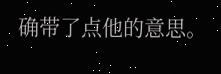确带了点他的意思。